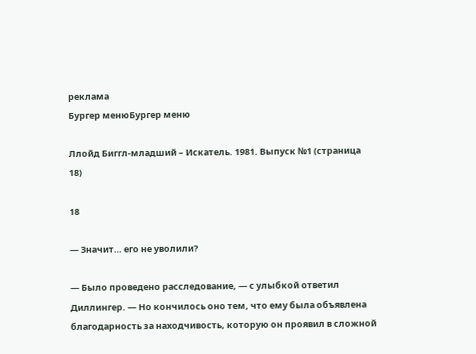реклама
Бургер менюБургер меню

Ллойд Биггл-младший – Искатель. 1981. Выпуск №1 (страница 18)

18

— Значит… его не уволили?

— Было проведено расследование, — с улыбкой ответил Диллингер. — Но кончилось оно тем, что ему была объявлена благодарность за находчивость, которую он проявил в сложной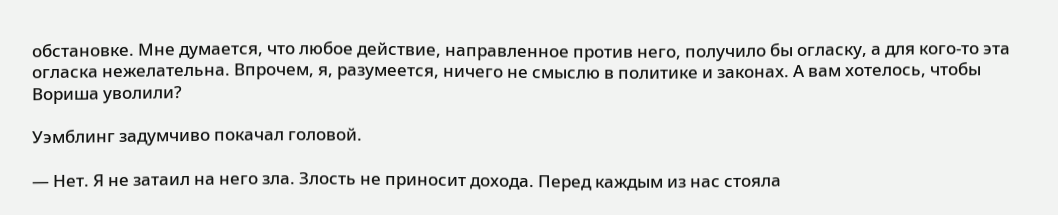обстановке. Мне думается, что любое действие, направленное против него, получило бы огласку, а для кого-то эта огласка нежелательна. Впрочем, я, разумеется, ничего не смыслю в политике и законах. А вам хотелось, чтобы Вориша уволили?

Уэмблинг задумчиво покачал головой.

— Нет. Я не затаил на него зла. Злость не приносит дохода. Перед каждым из нас стояла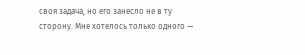своя задача, но его занесло не в ту сторону. Мне хотелось только одного —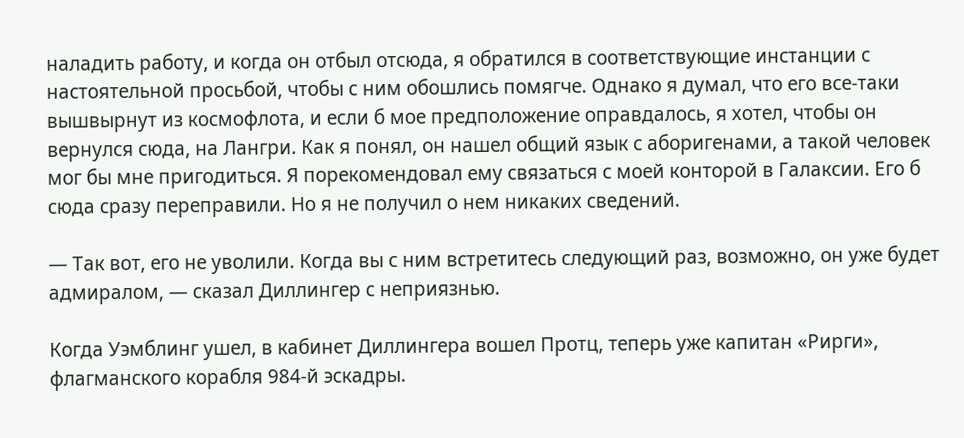наладить работу, и когда он отбыл отсюда, я обратился в соответствующие инстанции с настоятельной просьбой, чтобы с ним обошлись помягче. Однако я думал, что его все-таки вышвырнут из космофлота, и если б мое предположение оправдалось, я хотел, чтобы он вернулся сюда, на Лангри. Как я понял, он нашел общий язык с аборигенами, а такой человек мог бы мне пригодиться. Я порекомендовал ему связаться с моей конторой в Галаксии. Его б сюда сразу переправили. Но я не получил о нем никаких сведений.

— Так вот, его не уволили. Когда вы с ним встретитесь следующий раз, возможно, он уже будет адмиралом, — сказал Диллингер с неприязнью.

Когда Уэмблинг ушел, в кабинет Диллингера вошел Протц, теперь уже капитан «Рирги», флагманского корабля 984-й эскадры.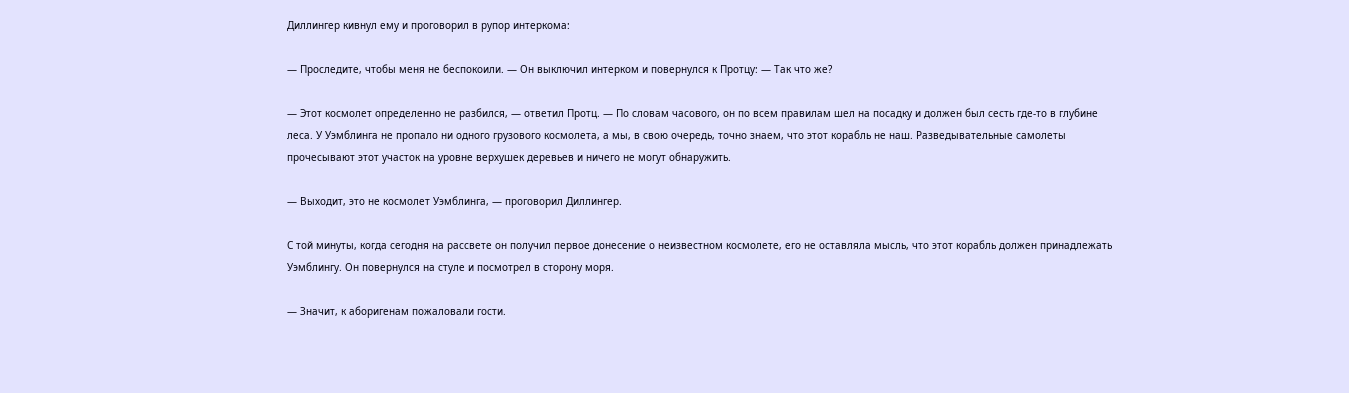Диллингер кивнул ему и проговорил в рупор интеркома:

— Проследите, чтобы меня не беспокоили. — Он выключил интерком и повернулся к Протцу: — Так что же?

— Этот космолет определенно не разбился, — ответил Протц. — По словам часового, он по всем правилам шел на посадку и должен был сесть где-то в глубине леса. У Уэмблинга не пропало ни одного грузового космолета, а мы, в свою очередь, точно знаем, что этот корабль не наш. Разведывательные самолеты прочесывают этот участок на уровне верхушек деревьев и ничего не могут обнаружить.

— Выходит, это не космолет Уэмблинга, — проговорил Диллингер.

С той минуты, когда сегодня на рассвете он получил первое донесение о неизвестном космолете, его не оставляла мысль, что этот корабль должен принадлежать Уэмблингу. Он повернулся на стуле и посмотрел в сторону моря.

— Значит, к аборигенам пожаловали гости.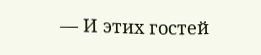— И этих гостей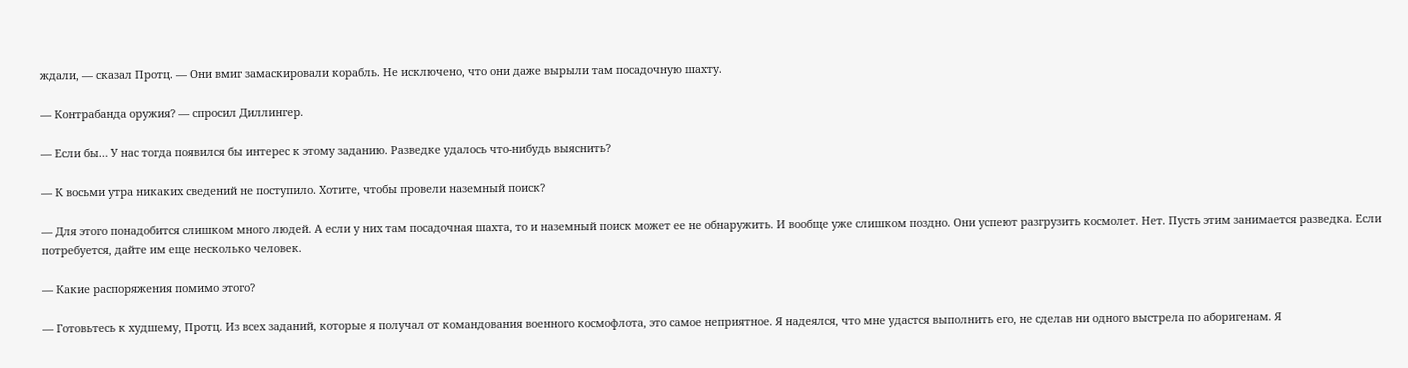ждали, — сказал Протц. — Они вмиг замаскировали корабль. Не исключено, что они даже вырыли там посадочную шахту.

— Контрабанда оружия? — спросил Диллингер.

— Если бы… У нас тогда появился бы интерес к этому заданию. Разведке удалось что-нибудь выяснить?

— К восьми утра никаких сведений не поступило. Хотите, чтобы провели наземный поиск?

— Для этого понадобится слишком много людей. А если у них там посадочная шахта, то и наземный поиск может ее не обнаружить. И вообще уже слишком поздно. Они успеют разгрузить космолет. Нет. Пусть этим занимается разведка. Если потребуется, дайте им еще несколько человек.

— Какие распоряжения помимо этого?

— Готовьтесь к худшему, Протц. Из всех заданий, которые я получал от командования военного космофлота, это самое неприятное. Я надеялся, что мне удастся выполнить его, не сделав ни одного выстрела по аборигенам. Я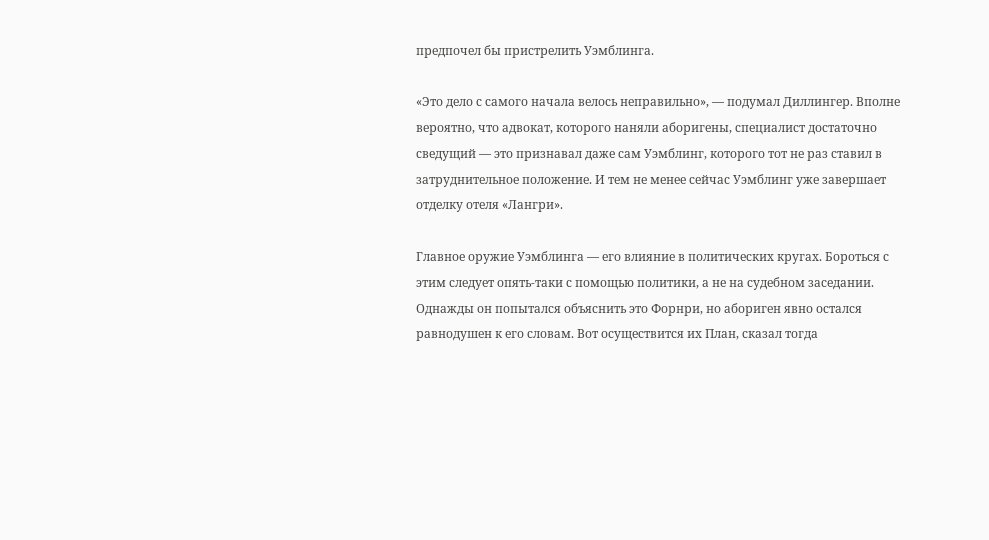предпочел бы пристрелить Уэмблинга.

«Это дело с самого начала велось неправильно», — подумал Диллингер. Вполне вероятно, что адвокат, которого наняли аборигены, специалист достаточно сведущий — это признавал даже сам Уэмблинг, которого тот не раз ставил в затруднительное положение. И тем не менее сейчас Уэмблинг уже завершает отделку отеля «Лангри».

Главное оружие Уэмблинга — его влияние в политических кругах. Бороться с этим следует опять-таки с помощью политики, а не на судебном заседании. Однажды он попытался объяснить это Форнри, но абориген явно остался равнодушен к его словам. Вот осуществится их План, сказал тогда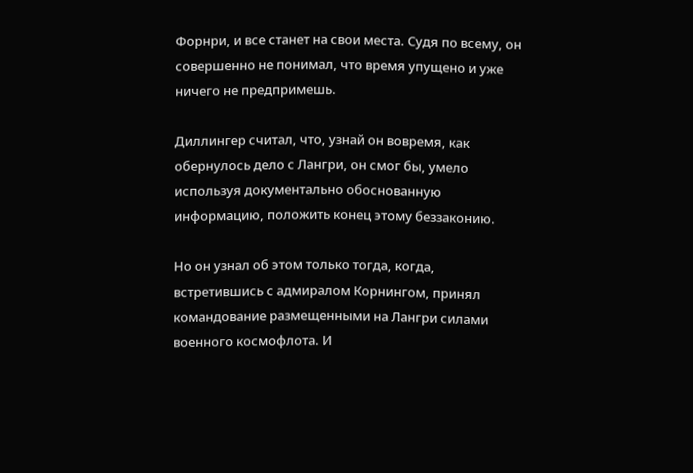Форнри, и все станет на свои места. Судя по всему, он совершенно не понимал, что время упущено и уже ничего не предпримешь.

Диллингер считал, что, узнай он вовремя, как обернулось дело с Лангри, он смог бы, умело используя документально обоснованную информацию, положить конец этому беззаконию.

Но он узнал об этом только тогда, когда, встретившись с адмиралом Корнингом, принял командование размещенными на Лангри силами военного космофлота. И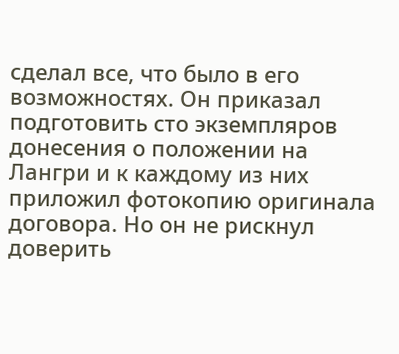сделал все, что было в его возможностях. Он приказал подготовить сто экземпляров донесения о положении на Лангри и к каждому из них приложил фотокопию оригинала договора. Но он не рискнул доверить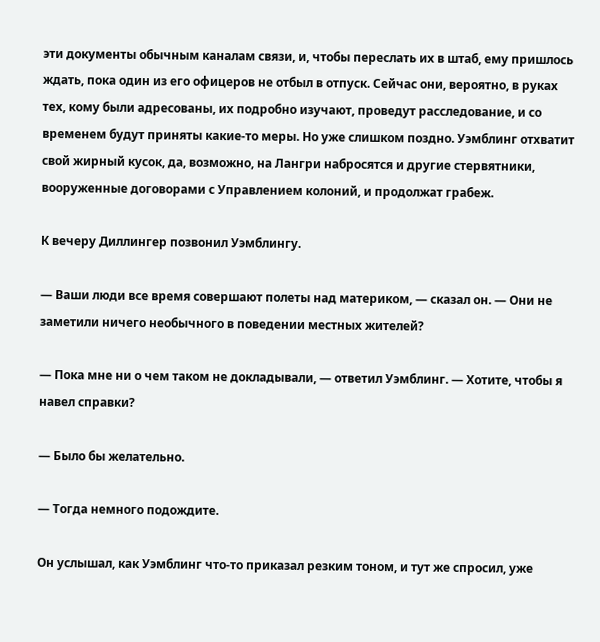эти документы обычным каналам связи, и, чтобы переслать их в штаб, ему пришлось ждать, пока один из его офицеров не отбыл в отпуск. Сейчас они, вероятно, в руках тех, кому были адресованы, их подробно изучают, проведут расследование, и со временем будут приняты какие-то меры. Но уже слишком поздно. Уэмблинг отхватит свой жирный кусок, да, возможно, на Лангри набросятся и другие стервятники, вооруженные договорами с Управлением колоний, и продолжат грабеж.

К вечеру Диллингер позвонил Уэмблингу.

— Ваши люди все время совершают полеты над материком, — сказал он. — Они не заметили ничего необычного в поведении местных жителей?

— Пока мне ни о чем таком не докладывали, — ответил Уэмблинг. — Хотите, чтобы я навел справки?

— Было бы желательно.

— Тогда немного подождите.

Он услышал, как Уэмблинг что-то приказал резким тоном, и тут же спросил, уже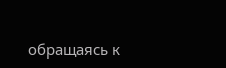обращаясь к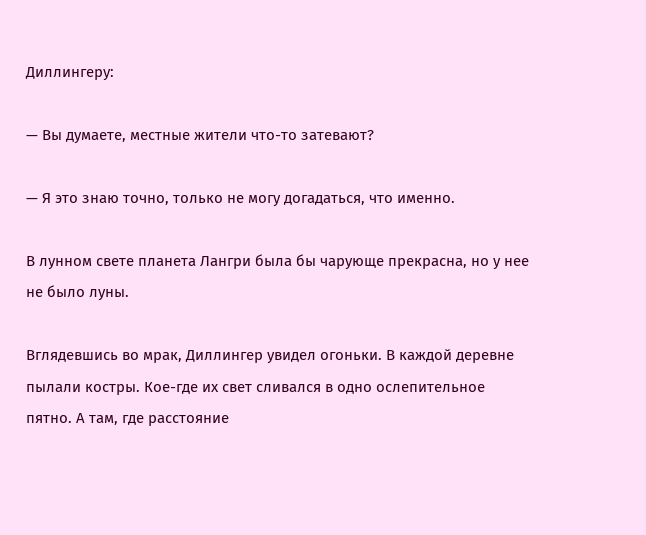Диллингеру:

— Вы думаете, местные жители что-то затевают?

— Я это знаю точно, только не могу догадаться, что именно.

В лунном свете планета Лангри была бы чарующе прекрасна, но у нее не было луны.

Вглядевшись во мрак, Диллингер увидел огоньки. В каждой деревне пылали костры. Кое-где их свет сливался в одно ослепительное пятно. А там, где расстояние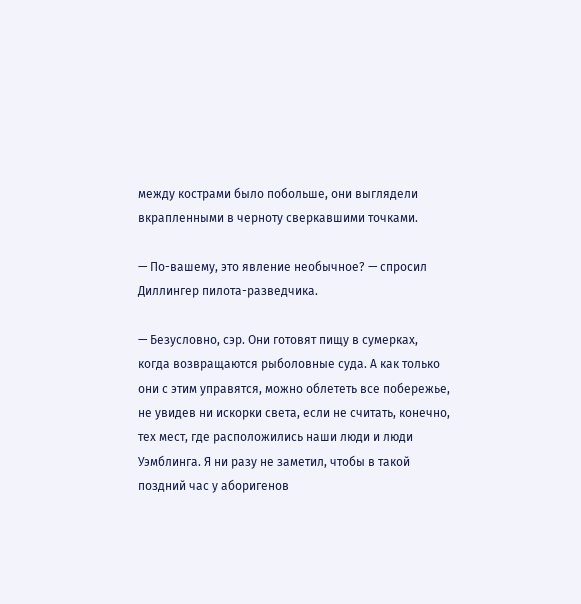между кострами было побольше, они выглядели вкрапленными в черноту сверкавшими точками.

— По-вашему, это явление необычное? — спросил Диллингер пилота-разведчика.

— Безусловно, сэр. Они готовят пищу в сумерках, когда возвращаются рыболовные суда. А как только они с этим управятся, можно облететь все побережье, не увидев ни искорки света, если не считать, конечно, тех мест, где расположились наши люди и люди Уэмблинга. Я ни разу не заметил, чтобы в такой поздний час у аборигенов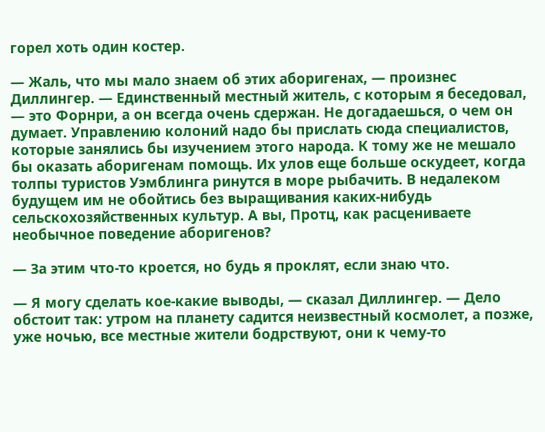горел хоть один костер.

— Жаль, что мы мало знаем об этих аборигенах, — произнес Диллингер. — Единственный местный житель, с которым я беседовал, — это Форнри, а он всегда очень сдержан. Не догадаешься, о чем он думает. Управлению колоний надо бы прислать сюда специалистов, которые занялись бы изучением этого народа. К тому же не мешало бы оказать аборигенам помощь. Их улов еще больше оскудеет, когда толпы туристов Уэмблинга ринутся в море рыбачить. В недалеком будущем им не обойтись без выращивания каких-нибудь сельскохозяйственных культур. А вы, Протц, как расцениваете необычное поведение аборигенов?

— За этим что-то кроется, но будь я проклят, если знаю что.

— Я могу сделать кое-какие выводы, — сказал Диллингер. — Дело обстоит так: утром на планету садится неизвестный космолет, а позже, уже ночью, все местные жители бодрствуют, они к чему-то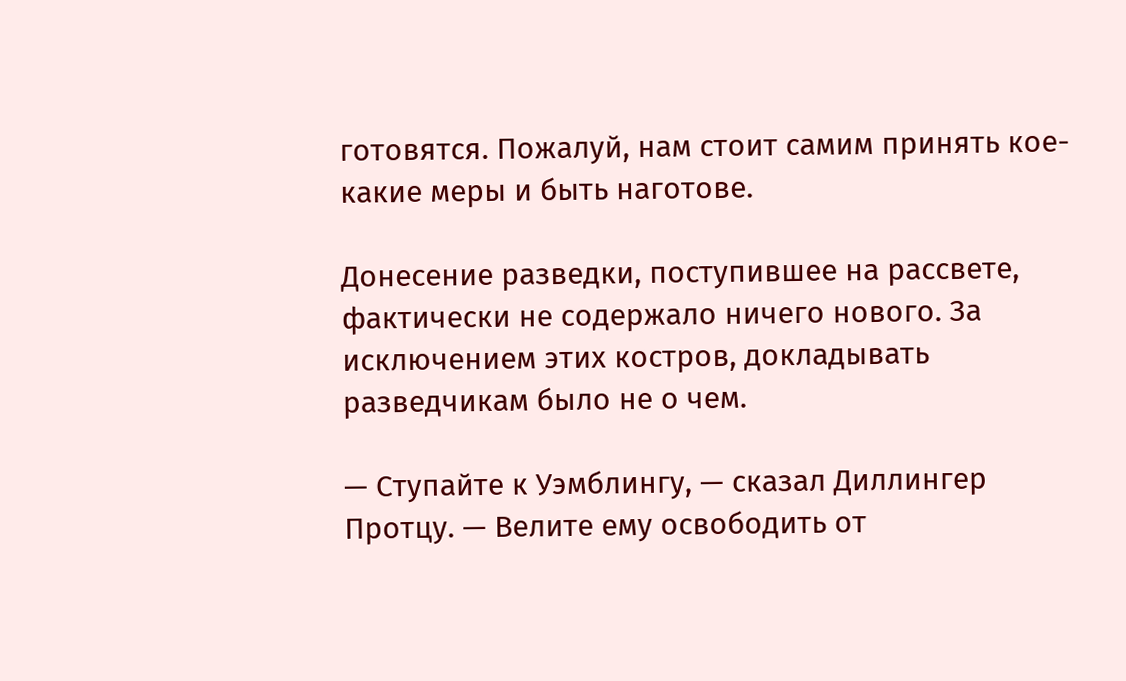готовятся. Пожалуй, нам стоит самим принять кое-какие меры и быть наготове.

Донесение разведки, поступившее на рассвете, фактически не содержало ничего нового. За исключением этих костров, докладывать разведчикам было не о чем.

— Ступайте к Уэмблингу, — сказал Диллингер Протцу. — Велите ему освободить от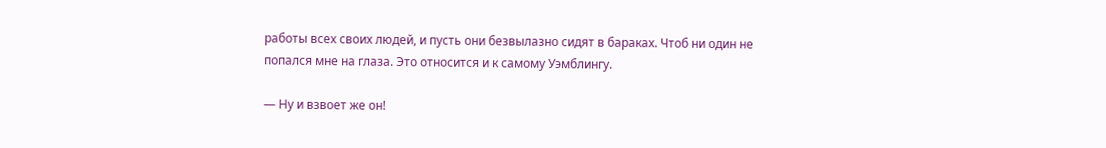работы всех своих людей, и пусть они безвылазно сидят в бараках. Чтоб ни один не попался мне на глаза. Это относится и к самому Уэмблингу.

— Ну и взвоет же он!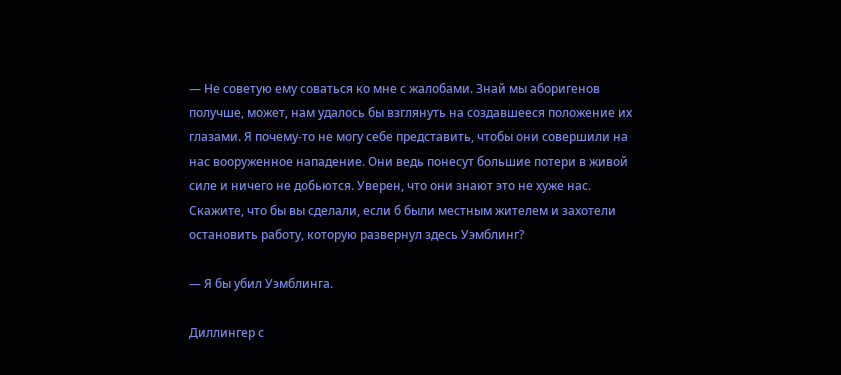— Не советую ему соваться ко мне с жалобами. Знай мы аборигенов получше, может, нам удалось бы взглянуть на создавшееся положение их глазами. Я почему-то не могу себе представить, чтобы они совершили на нас вооруженное нападение. Они ведь понесут большие потери в живой силе и ничего не добьются. Уверен, что они знают это не хуже нас. Скажите, что бы вы сделали, если б были местным жителем и захотели остановить работу, которую развернул здесь Уэмблинг?

— Я бы убил Уэмблинга.

Диллингер с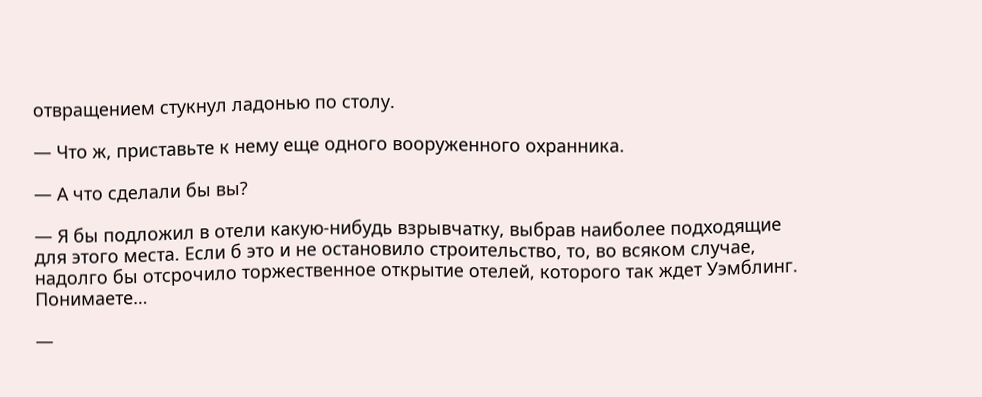отвращением стукнул ладонью по столу.

— Что ж, приставьте к нему еще одного вооруженного охранника.

— А что сделали бы вы?

— Я бы подложил в отели какую-нибудь взрывчатку, выбрав наиболее подходящие для этого места. Если б это и не остановило строительство, то, во всяком случае, надолго бы отсрочило торжественное открытие отелей, которого так ждет Уэмблинг. Понимаете…

—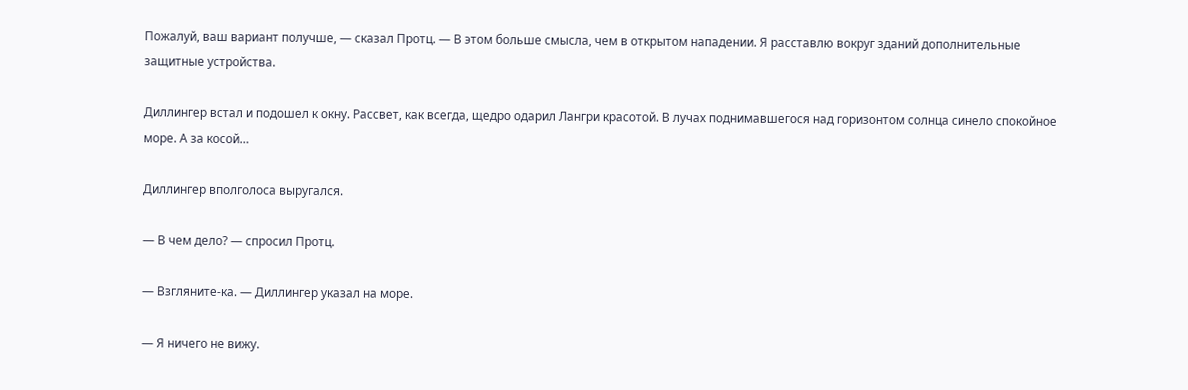Пожалуй, ваш вариант получше, — сказал Протц. — В этом больше смысла, чем в открытом нападении. Я расставлю вокруг зданий дополнительные защитные устройства.

Диллингер встал и подошел к окну. Рассвет, как всегда, щедро одарил Лангри красотой. В лучах поднимавшегося над горизонтом солнца синело спокойное море. А за косой…

Диллингер вполголоса выругался.

— В чем дело? — спросил Протц.

— Взгляните-ка. — Диллингер указал на море.

— Я ничего не вижу.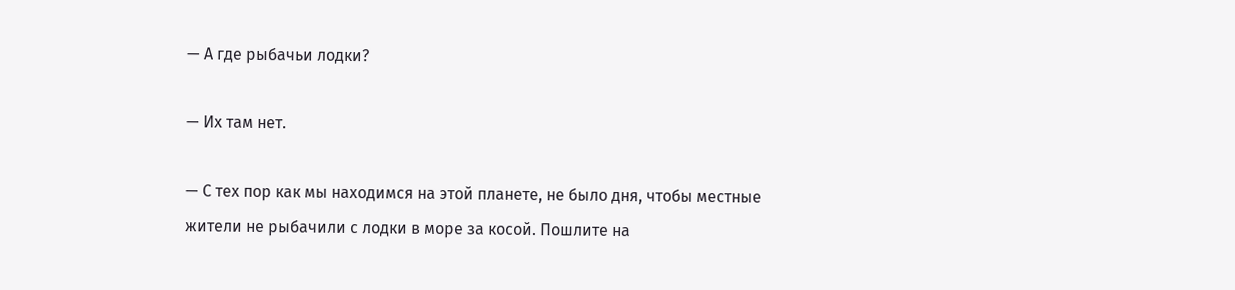— А где рыбачьи лодки?

— Их там нет.

— С тех пор как мы находимся на этой планете, не было дня, чтобы местные жители не рыбачили с лодки в море за косой. Пошлите на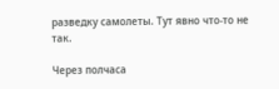разведку самолеты. Тут явно что-то не так.

Через полчаса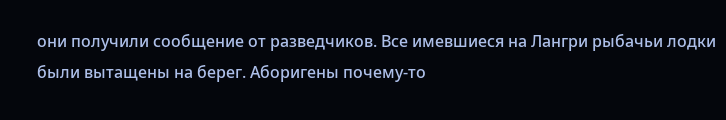они получили сообщение от разведчиков. Все имевшиеся на Лангри рыбачьи лодки были вытащены на берег. Аборигены почему-то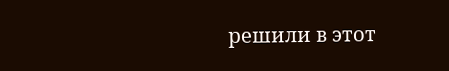решили в этот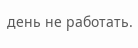день не работать.